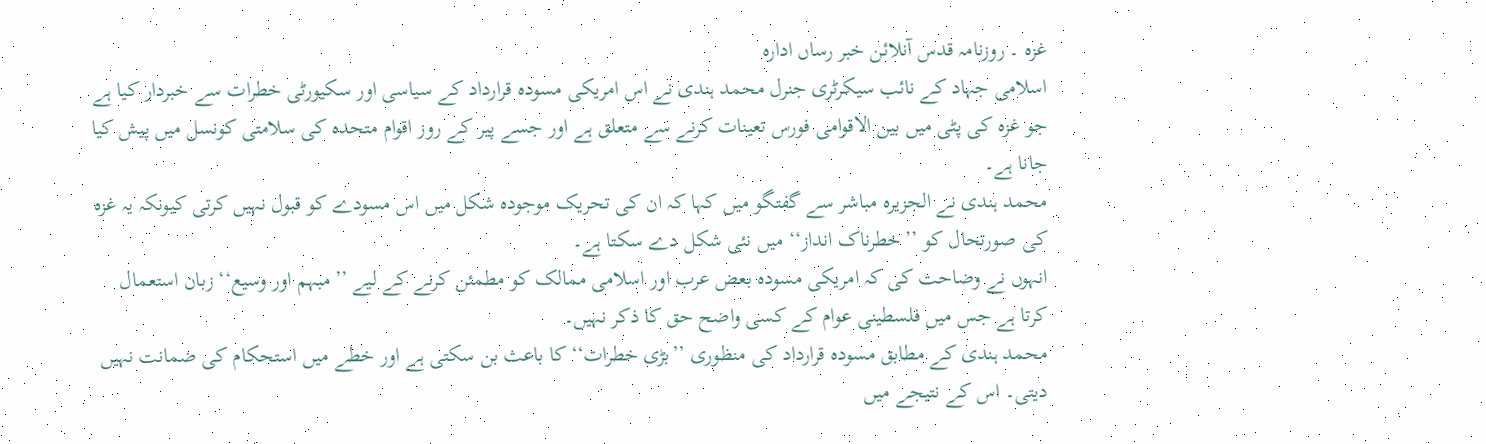غزہ ۔ روزنامہ قدس آنلائن خبر رساں ادارہ
اسلامی جہاد کے نائب سیکرٹری جنرل محمد ہندی نے اس امریکی مسودہ قرارداد کے سیاسی اور سکیورٹی خطرات سے خبردار کیا ہے جو غزہ کی پٹی میں بین الاقوامی فورس تعینات کرنے سے متعلق ہے اور جسے پیر کے روز اقوام متحدہ کی سلامتی کونسل میں پیش کیا جانا ہے۔
محمد ہندی نے الجزیرہ مباشر سے گفتگو میں کہا کہ ان کی تحریک موجودہ شکل میں اس مسودے کو قبول نہیں کرتی کیونکہ یہ غزہ کی صورتحال کو ’’خطرناک انداز‘‘ میں نئی شکل دے سکتا ہے۔
انہوں نے وضاحت کی کہ امریکی مسودہ بعض عرب اور اسلامی ممالک کو مطمئن کرنے کے لیے ’’مبہم اور وسیع‘‘ زبان استعمال کرتا ہے جس میں فلسطینی عوام کے کسی واضح حق کا ذکر نہیں۔
محمد ہندی کے مطابق مسودہ قرارداد کی منظوری ’’بڑی خطرات‘‘ کا باعث بن سکتی ہے اور خطے میں استحکام کی ضمانت نہیں دیتی۔ اس کے نتیجے میں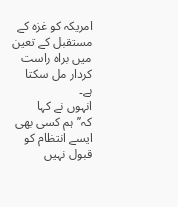امریکہ کو غزہ کے مستقبل کے تعین میں براہ راست کردار مل سکتا ہے۔
انہوں نے کہا کہ’’ہم کسی بھی ایسے انتظام کو قبول نہیں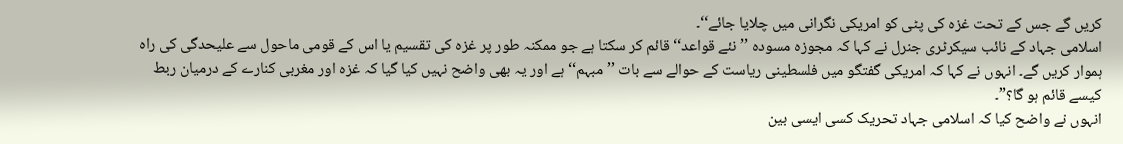کریں گے جس کے تحت غزہ کی پٹی کو امریکی نگرانی میں چلایا جائے‘‘۔
اسلامی جہاد کے نائب سیکرٹری جنرل نے کہا کہ مجوزہ مسودہ ’’نئے قواعد‘‘ قائم کر سکتا ہے جو ممکنہ طور پر غزہ کی تقسیم یا اس کے قومی ماحول سے علیحدگی کی راہ ہموار کریں گے۔ انہوں نے کہا کہ امریکی گفتگو میں فلسطینی ریاست کے حوالے سے بات ’’مبہم‘‘ ہے اور یہ بھی واضح نہیں کیا گیا کہ غزہ اور مغربی کنارے کے درمیان ربط کیسے قائم ہو گا؟”۔
انہوں نے واضح کیا کہ اسلامی جہاد تحریک کسی ایسی بین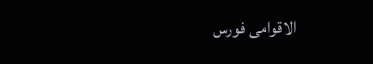الاقوامی فورس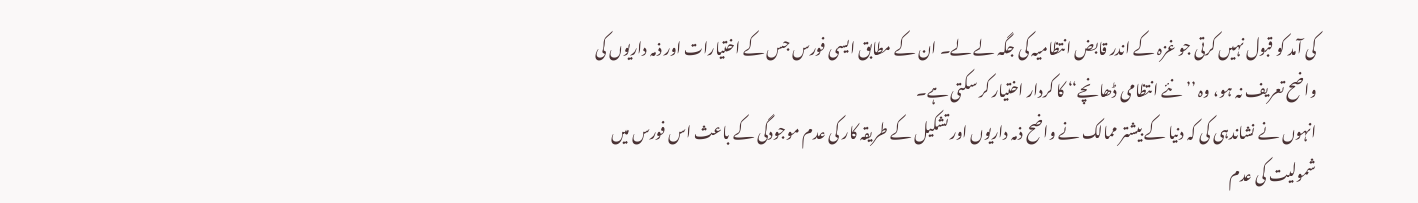کی آمد کو قبول نہیں کرتی جو غزہ کے اندر قابض انتظامیہ کی جگہ لے لے۔ ان کے مطابق ایسی فورس جس کے اختیارات اور ذمہ داریوں کی واضح تعریف نہ ہو، وہ ’’نئے انتظامی ڈھانچے‘‘ کا کردار اختیار کر سکتی ہے۔
انہوں نے نشاندہی کی کہ دنیا کے بیشتر ممالک نے واضح ذمہ داریوں اور تشکیل کے طریقہ کار کی عدم موجودگی کے باعث اس فورس میں شمولیت کی عدم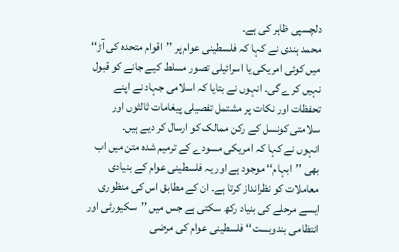دلچسپی ظاہر کی ہے۔
محمد ہندی نے کہا کہ فلسطینی عوام پر ’’اقوام متحدہ کی آڑ‘‘ میں کوئی امریکی یا اسرائیلی تصور مسلط کیے جانے کو قبول نہیں کرے گی۔ انہوں نے بتایا کہ اسلامی جہاد نے اپنے تحفظات اور نکات پر مشتمل تفصیلی پیغامات ثالثوں اور سلامتی کونسل کے رکن ممالک کو ارسال کر دیے ہیں۔
انہوں نے کہا کہ امریکی مسودے کے ترمیم شدہ متن میں اب بھی ’’ابہام‘‘ موجود ہے اور یہ فلسطینی عوام کے بنیادی معاملات کو نظرانداز کرتا ہے۔ ان کے مطابق اس کی منظوری ایسے مرحلے کی بنیاد رکھ سکتی ہے جس میں ’’سکیورٹی اور انتظامی بندوبست‘‘ فلسطینی عوام کی مرضی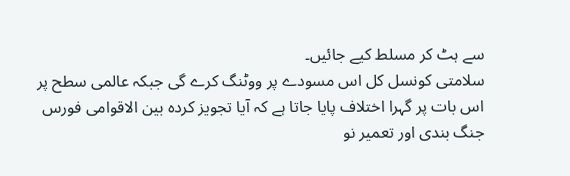سے ہٹ کر مسلط کیے جائیں۔
سلامتی کونسل کل اس مسودے پر ووٹنگ کرے گی جبکہ عالمی سطح پر اس بات پر گہرا اختلاف پایا جاتا ہے کہ آیا تجویز کردہ بین الاقوامی فورس جنگ بندی اور تعمیر نو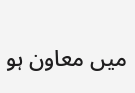میں معاون ہو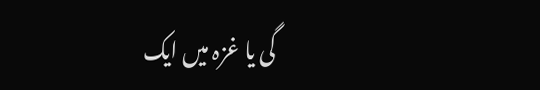گی یا غزہ میں ایک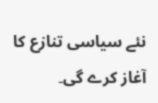نئے سیاسی تنازع کا آغاز کرے گی۔